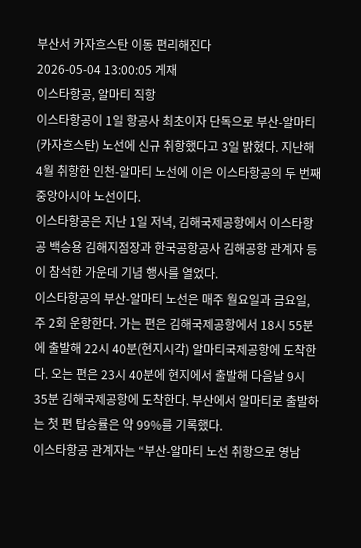부산서 카자흐스탄 이동 편리해진다
2026-05-04 13:00:05 게재
이스타항공, 알마티 직항
이스타항공이 1일 항공사 최초이자 단독으로 부산-알마티(카자흐스탄) 노선에 신규 취항했다고 3일 밝혔다. 지난해 4월 취항한 인천-알마티 노선에 이은 이스타항공의 두 번째 중앙아시아 노선이다.
이스타항공은 지난 1일 저녁, 김해국제공항에서 이스타항공 백승용 김해지점장과 한국공항공사 김해공항 관계자 등이 참석한 가운데 기념 행사를 열었다.
이스타항공의 부산-알마티 노선은 매주 월요일과 금요일, 주 2회 운항한다. 가는 편은 김해국제공항에서 18시 55분에 출발해 22시 40분(현지시각) 알마티국제공항에 도착한다. 오는 편은 23시 40분에 현지에서 출발해 다음날 9시 35분 김해국제공항에 도착한다. 부산에서 알마티로 출발하는 첫 편 탑승률은 약 99%를 기록했다.
이스타항공 관계자는 “부산-알마티 노선 취항으로 영남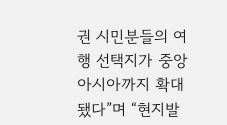권 시민분들의 여행 선택지가 중앙아시아까지 확대됐다”며 “현지발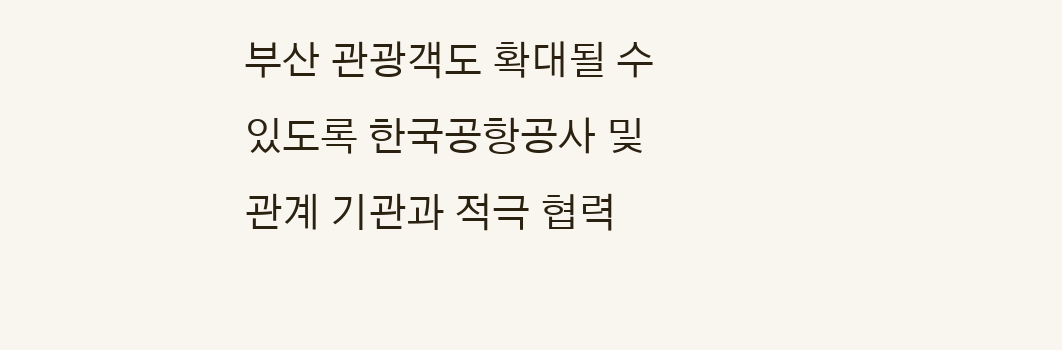부산 관광객도 확대될 수 있도록 한국공항공사 및 관계 기관과 적극 협력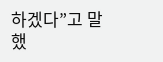하겠다”고 말했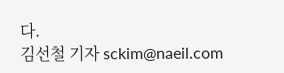다.
김선철 기자 sckim@naeil.com